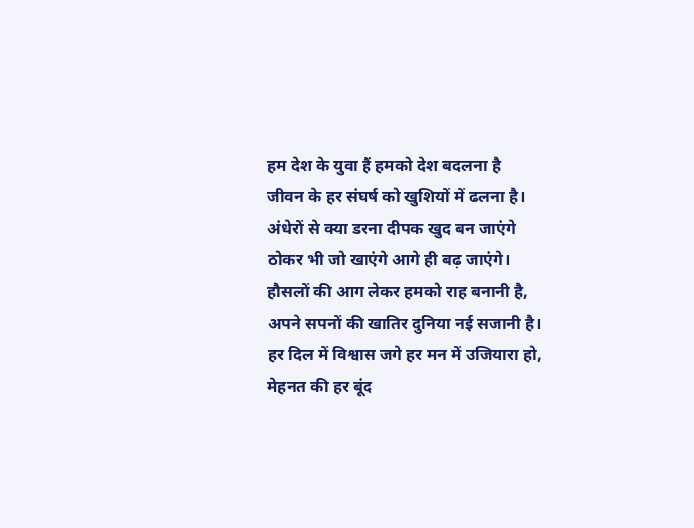हम देश के युवा हैं हमको देश बदलना है
जीवन के हर संघर्ष को खुशियों में ढलना है।
अंधेरों से क्या डरना दीपक खुद बन जाएंगे
ठोकर भी जो खाएंगे आगे ही बढ़ जाएंगे।
हौसलों की आग लेकर हमको राह बनानी है,
अपने सपनों की खातिर दुनिया नई सजानी है।
हर दिल में विश्वास जगे हर मन में उजियारा हो,
मेहनत की हर बूंद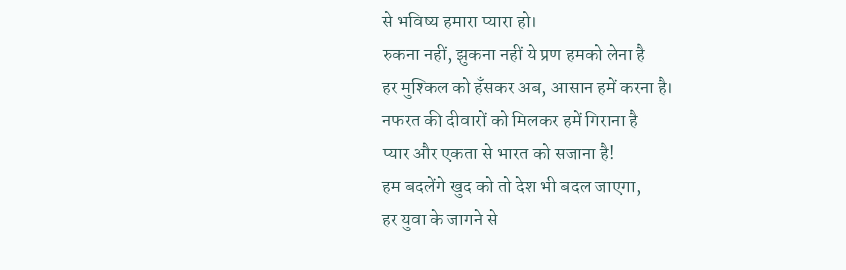से भविष्य हमारा प्यारा हो।
रुकना नहीं, झुकना नहीं ये प्रण हमको लेना है
हर मुश्किल को हँसकर अब, आसान हमें करना है।
नफरत की दीवारों को मिलकर हमें गिराना है
प्यार और एकता से भारत को सजाना है!
हम बदलेंगे खुद को तो देश भी बदल जाएगा,
हर युवा के जागने से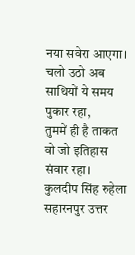नया सवेरा आएगा।
चलो उठो अब साथियों ये समय पुकार रहा,
तुममें ही है ताकत वो जो इतिहास संवार रहा।
कुलदीप सिंह रुहेला
सहारनपुर उत्तर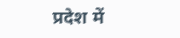प्रदेश में